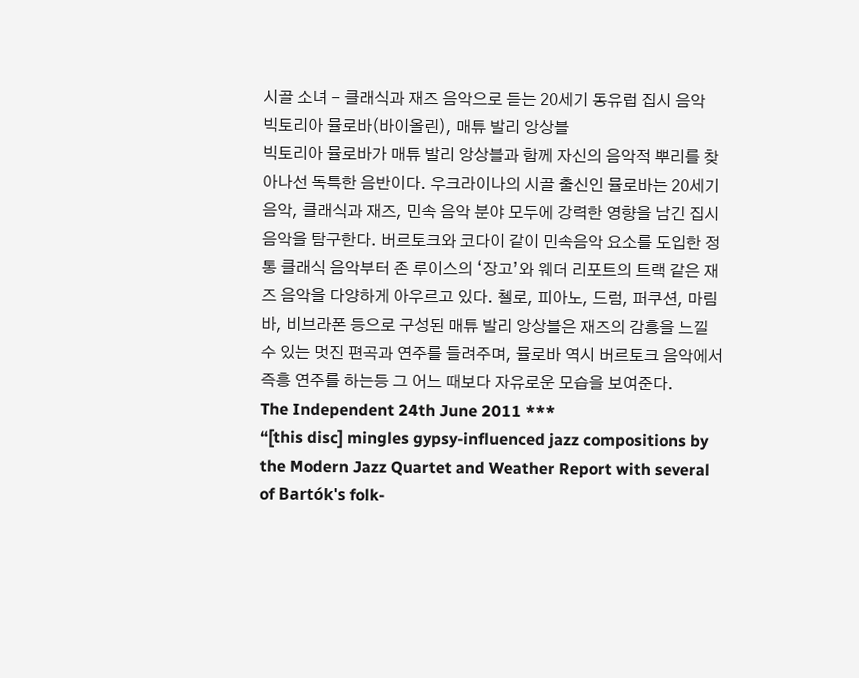시골 소녀 - 클래식과 재즈 음악으로 듣는 20세기 동유럽 집시 음악
빅토리아 뮬로바(바이올린), 매튜 발리 앙상블
빅토리아 뮬로바가 매튜 발리 앙상블과 함께 자신의 음악적 뿌리를 찾아나선 독특한 음반이다. 우크라이나의 시골 출신인 뮬로바는 20세기 음악, 클래식과 재즈, 민속 음악 분야 모두에 강력한 영향을 남긴 집시 음악을 탐구한다. 버르토크와 코다이 같이 민속음악 요소를 도입한 정통 클래식 음악부터 존 루이스의 ‘장고’와 웨더 리포트의 트랙 같은 재즈 음악을 다양하게 아우르고 있다. 첼로, 피아노, 드럼, 퍼쿠션, 마림바, 비브라폰 등으로 구성된 매튜 발리 앙상블은 재즈의 감흥을 느낄 수 있는 멋진 편곡과 연주를 들려주며, 뮬로바 역시 버르토크 음악에서 즉흥 연주를 하는등 그 어느 때보다 자유로운 모습을 보여준다.
The Independent 24th June 2011 ***
“[this disc] mingles gypsy-influenced jazz compositions by the Modern Jazz Quartet and Weather Report with several of Bartók's folk-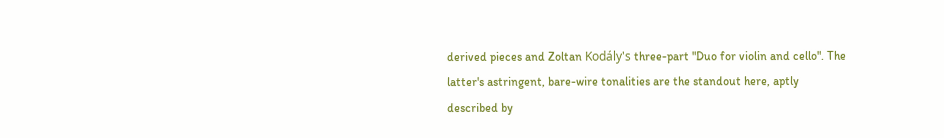derived pieces and Zoltan Kodály's three-part "Duo for violin and cello". The latter's astringent, bare-wire tonalities are the standout here, aptly described by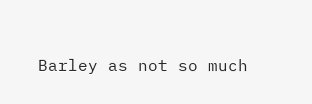Barley as not so much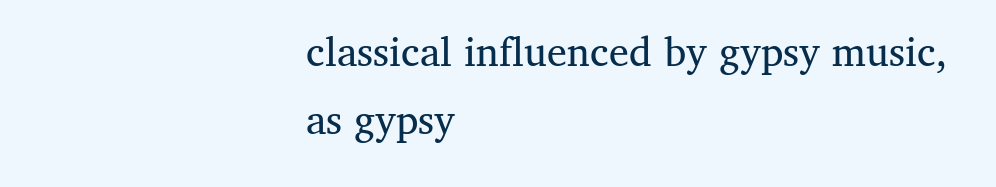classical influenced by gypsy music, as gypsy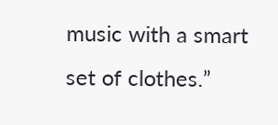music with a smart set of clothes.”